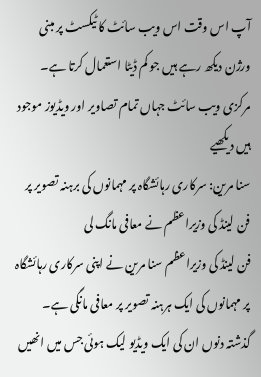آپ اس وقت اس ویب سائٹ کا ٹیکسٹ پر مبنی ورژن دیکھ رہے ہیں جو کم ڈیٹا استعمال کرتا ہے۔ مرکزی ویب سائٹ جہاں تمام تصاویر اور ویڈیوز موجود ہیں دیکھیے
سنا مرین: سرکاری رہائشگاہ پر مہمانوں کی برہنہ تصویر پر فن لینڈ کی وزیراعظم نے معافی مانگ لی
فن لینڈ کی وزیراعظم سنا مرین نے اپنی سرکاری رہائشگاہ پر مہمانوں کی ایک ہرہنہ تصویر پر معافی مانگی ہے۔
گذشتہ دنوں ان کی ایک ویڈیو لیک ہوئی جس میں انھیں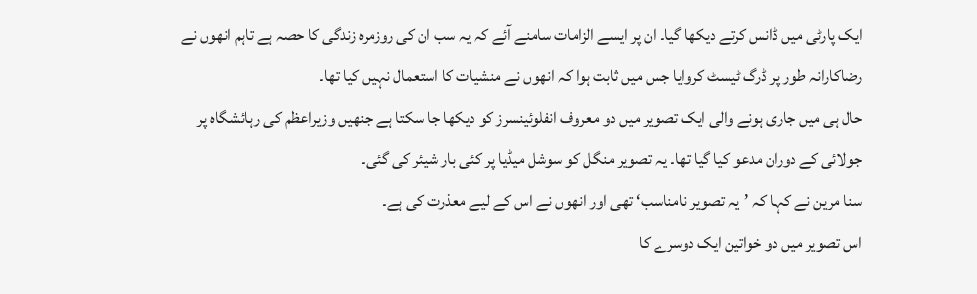ایک پارٹی میں ڈانس کرتے دیکھا گیا۔ ان پر ایسے الزامات سامنے آئے کہ یہ سب ان کی روزمرہ زندگی کا حصہ ہے تاہم انھوں نے رضاکارانہ طور پر ڈرگ ٹیسٹ کروایا جس میں ثابت ہوا کہ انھوں نے منشیات کا استعمال نہیں کیا تھا۔
حال ہی میں جاری ہونے والی ایک تصویر میں دو معروف انفلوئینسرز کو دیکھا جا سکتا ہے جنھیں وزیراعظم کی رہائشگاہ پر جولائی کے دوران مدعو کیا گیا تھا۔ یہ تصویر منگل کو سوشل میڈیا پر کئی بار شیئر کی گئی۔
سنا مرین نے کہا کہ ’یہ تصویر نامناسب‘ تھی اور انھوں نے اس کے لیے معذرت کی ہے۔
اس تصویر میں دو خواتین ایک دوسرے کا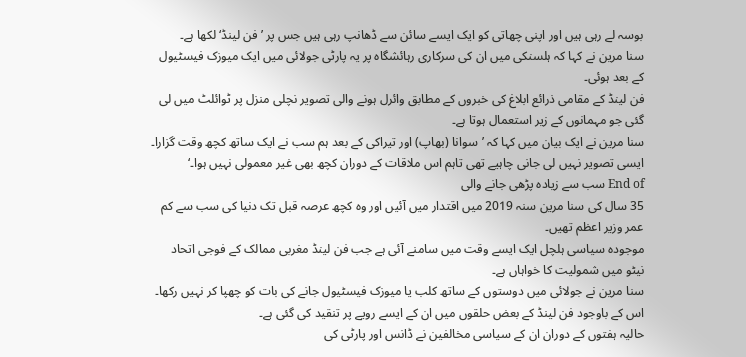بوسہ لے رہی ہیں اور اپنی چھاتی کو ایک ایسے سائن سے ڈھانپ رہی ہیں جس پر ’فن لینڈ‘ لکھا ہے۔
سنا مرین نے کہا کہ ہلسنکی میں ان کی سرکاری رہائشگاہ پر یہ پارٹی جولائی میں ایک میوزک فیسٹیول کے بعد ہوئی۔
فن لینڈ کے مقامی ذرائع ابلاغ کی خبروں کے مطابق وائرل ہونے والی تصویر نچلی منزل پر ٹوائلٹ میں لی گئی جو مہمانوں کے زیر استعمال ہوتا ہے۔
سنا مرین نے ایک بیان میں کہا کہ ’سوانا (بھاپ) اور تیراکی کے بعد ہم سب نے ایک ساتھ کچھ وقت گزارا۔ ایسی تصویر نہیں لی جانی چاہیے تھی تاہم اس ملاقات کے دوران کچھ بھی غیر معمولی نہیں ہوا۔‘
End of سب سے زیادہ پڑھی جانے والی
35 سال کی سنا مرین سنہ 2019 میں اقتدار میں آئیں اور وہ کچھ عرصہ قبل تک دنیا کی سب سے کم عمر وزیر اعظم تھیں۔
موجودہ سیاسی ہلچل ایک ایسے وقت میں سامنے آئی ہے جب فن لینڈ مغربی ممالک کے فوجی اتحاد نیٹو میں شمولیت کا خواہاں ہے۔
سنا مرین نے جولائی میں دوستوں کے ساتھ کلب یا میوزک فیسٹیول جانے کی بات کو چھپا کر نہیں رکھا۔ اس کے باوجود فن لینڈ کے بعض حلقوں میں ان کے ایسے رویے پر تنقید کی گئی ہے۔
حالیہ ہفتوں کے دوران ان کے سیاسی مخالفین نے ڈانس اور پارٹی کی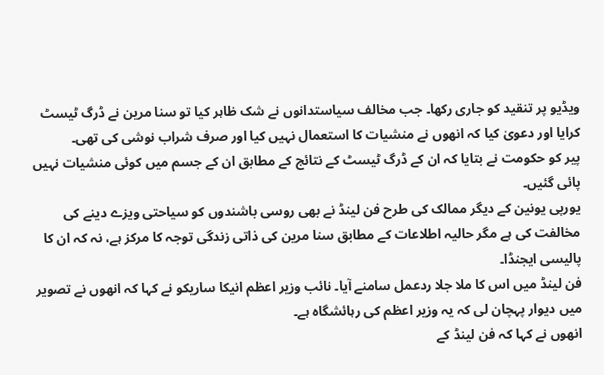ویڈیو پر تنقید کو جاری رکھا۔ جب مخالف سیاستدانوں نے شک ظاہر کیا تو سنا مرین نے ڈرگ ٹیسٹ کرایا اور دعویٰ کیا کہ انھوں نے منشیات کا استعمال نہیں کیا اور صرف شراب نوشی کی تھی۔
پیر کو حکومت نے بتایا کہ ان کے ڈرگ ٹیسٹ کے نتائج کے مطابق ان کے جسم میں کوئی منشیات نہیں پائی گئیں۔
یورپی یونین کے دیگر ممالک کی طرح فن لینڈ نے بھی روسی باشندوں کو سیاحتی ویزے دینے کی مخالفت کی ہے مگر حالیہ اطلاعات کے مطابق سنا مرین کی ذاتی زندگی توجہ کا مرکز ہے، نہ کہ ان کا پالیسی ایجنڈا۔
فن لینڈ میں اس کا ملا جلا ردعمل سامنے آیا۔ نائب وزیر اعظم انيكا ساريكو نے کہا کہ انھوں نے تصویر میں دیوار پہچان لی کہ یہ وزیر اعظم کی رہائشگاہ ہے۔
انھوں نے کہا کہ فن لینڈ کے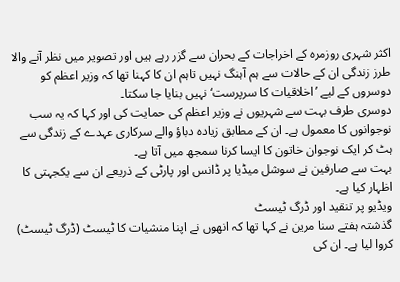اکثر شہری روزمرہ کے اخراجات کے بحران سے گزر رہے ہیں اور تصویر میں نظر آنے والا طرز زندگی ان کے حالات سے ہم آہنگ نہیں تاہم ان کا کہنا تھا کہ وزیر اعظم کو دوسروں کے لیے ’اخلاقیات کا سرپرست‘ نہیں بنایا جا سکتا۔
دوسری طرف بہت سے شہریوں نے وزیر اعظم کی حمایت کی اور کہا کہ یہ سب نوجوانوں کا معمول ہے۔ ان کے مطابق زیادہ دباؤ والے سرکاری عہدے کے زندگی سے ہٹ کر ایک نوجوان خاتون کا ایسا کرنا سمجھ میں آتا ہے۔
بہت سے صارفین نے سوشل میڈیا پر ڈانس اور پارٹی کے ذریعے ان سے یکجہتی کا اظہار کیا ہے۔
ویڈیو پر تنقید اور ڈرگ ٹیسٹ
گذشتہ ہفتے سنا مرین نے کہا تھا کہ انھوں نے اپنا منشیات کا ٹیسٹ (ڈرگ ٹیسٹ) کروا لیا ہے۔ ان کی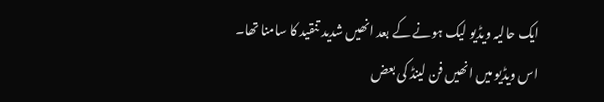ایک حالیہ ویڈیو لیک ہونے کے بعد انھیں شدید تنقید کا سامنا تھا۔
اس ویڈیو میں انھیں فن لینڈ کی بعض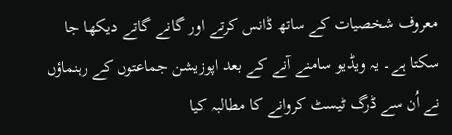معروف شخصیات کے ساتھ ڈانس کرتے اور گانے گاتے دیکھا جا سکتا ہے۔ یہ ویڈیو سامنے آنے کے بعد اپوزیشن جماعتوں کے رہنماؤں نے اُن سے ڈرگ ٹیسٹ کروانے کا مطالبہ کیا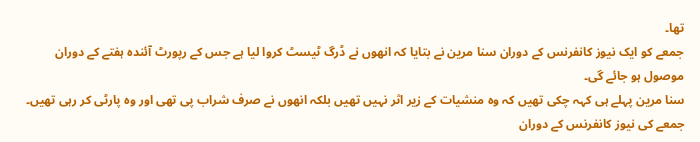تھا۔
جمعے کو ایک نیوز کانفرنس کے دوران سنا مرین نے بتایا کہ انھوں نے ڈرگ ٹیسٹ کروا لیا ہے جس کے رپورٹ آئندہ ہفتے کے دوران موصول ہو جائے گی۔
سنا مرین پہلے ہی کہہ چکی تھیں کہ وہ منشیات کے زیر اثر نہیں تھیں بلکہ انھوں نے صرف شراب پی تھی اور وہ پارٹی کر رہی تھیں۔
جمعے کی نیوز کانفرنس کے دوران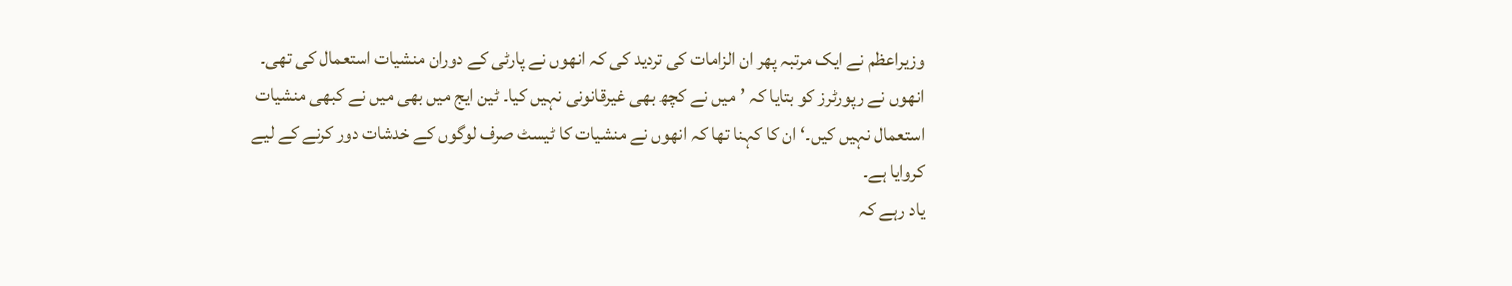وزیراعظم نے ایک مرتبہ پھر ان الزامات کی تردید کی کہ انھوں نے پارٹی کے دوران منشیات استعمال کی تھی۔
انھوں نے رپورٹرز کو بتایا کہ ’میں نے کچھ بھی غیرقانونی نہیں کیا۔ ٹین ایج میں بھی میں نے کبھی منشیات استعمال نہیں کیں۔‘ ان کا کہنا تھا کہ انھوں نے منشیات کا ٹیسٹ صرف لوگوں کے خدشات دور کرنے کے لیے کروایا ہے۔
یاد رہے کہ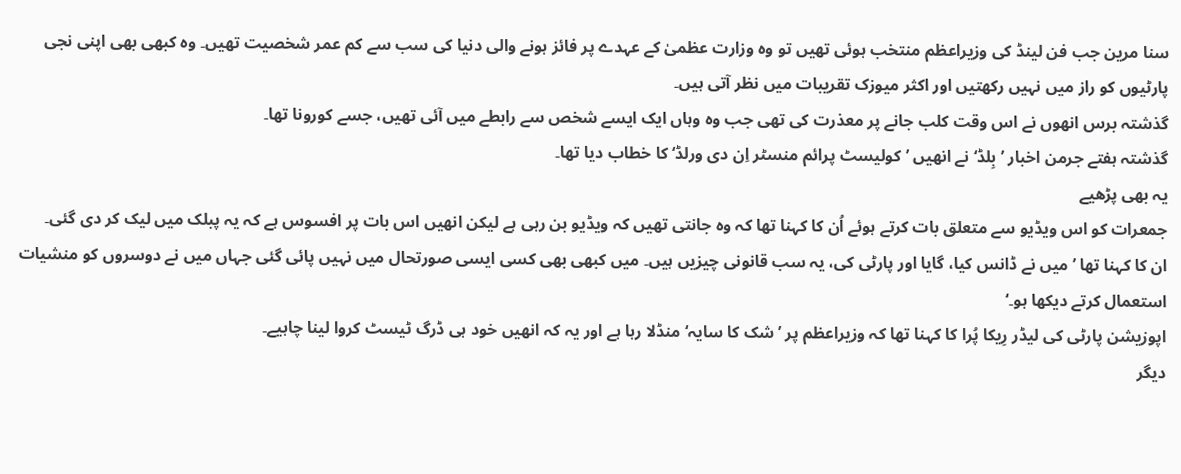سنا مرین جب فن لینڈ کی وزیراعظم منتخب ہوئی تھیں تو وہ وزارت عظمیٰ کے عہدے پر فائز ہونے والی دنیا کی سب سے کم عمر شخصیت تھیں۔ وہ کبھی بھی اپنی نجی پارٹیوں کو راز میں نہیں رکھتیں اور اکثر میوزک تقریبات میں نظر آتی ہیں۔
گذشتہ برس انھوں نے اس وقت کلب جانے پر معذرت کی تھی جب وہ وہاں ایک ایسے شخص سے رابطے میں آئی تھیں، جسے کورونا تھا۔
گذشتہ ہفتے جرمن اخبار ’بِلڈ‘ نے انھیں ’کولیسٹ پرائم منسٹر اِن دی ورلڈ‘ کا خطاب دیا تھا۔
یہ بھی پڑھیے
جمعرات کو اس ویڈیو سے متعلق بات کرتے ہوئے اُن کا کہنا تھا کہ وہ جانتی تھیں کہ ویڈیو بن رہی ہے لیکن انھیں اس بات پر افسوس ہے کہ یہ پبلک میں لیک کر دی گئی۔
ان کا کہنا تھا ’میں نے ڈانس کیا، گایا اور پارٹی کی، یہ سب قانونی چیزیں ہیں۔ میں کبھی بھی کسی ایسی صورتحال میں نہیں پائی گئی جہاں میں نے دوسروں کو منشیات استعمال کرتے دیکھا ہو۔‘
اپوزیشن پارٹی کی لیڈر رِیکا پُرا کا کہنا تھا کہ وزیراعظم پر ’شک کا سایہ‘ منڈلا رہا ہے اور یہ کہ انھیں خود ہی ڈرگ ٹیسٹ کروا لینا چاہیے۔
دیگر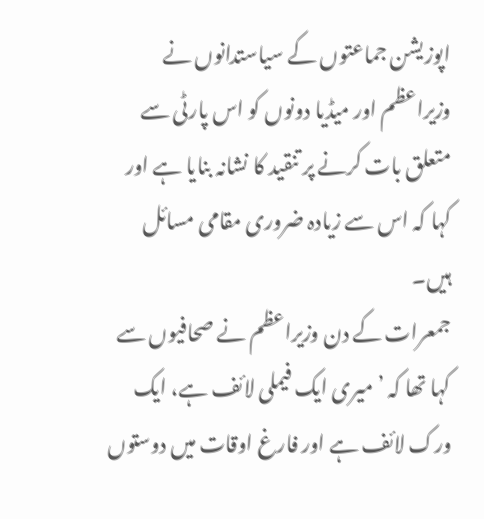اپوزیشن جماعتوں کے سیاستدانوں نے وزیراعظم اور میڈیا دونوں کو اس پارٹی سے متعلق بات کرنے پر تنقید کا نشانہ بنایا ہے اور کہا کہ اس سے زیادہ ضروری مقامی مسائل ہیں۔
جمعرات کے دن وزیراعظم نے صحافیوں سے کہا تھا کہ ’میری ایک فیملی لائف ہے، ایک ورک لائف ہے اور فارغ اوقات میں دوستوں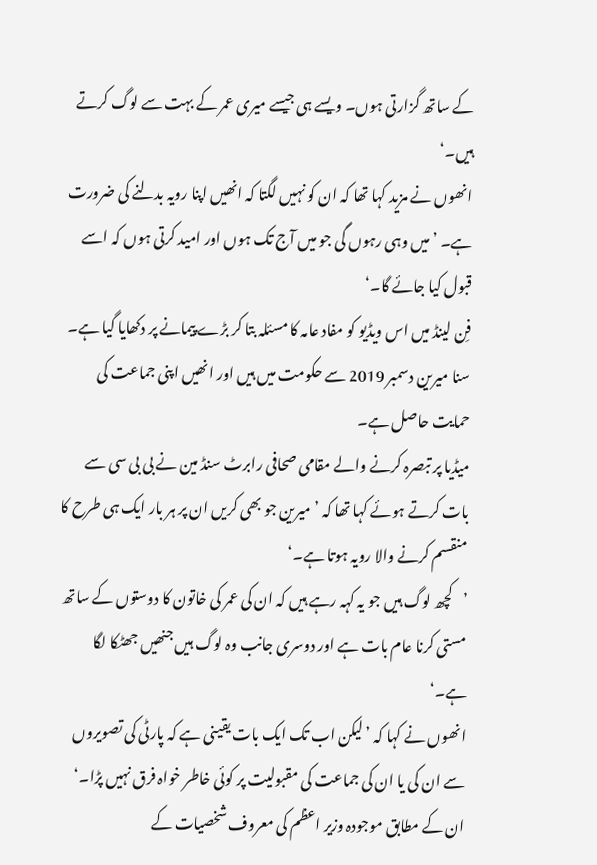کے ساتھ گزارتی ہوں۔ ویسے ہی جیسے میری عمر کے بہت سے لوگ کرتے ہیں۔‘
انھوں نے مزید کہا تھا کہ ان کو نہیں لگتا کہ انھیں اپنا رویہ بدلنے کی ضرورت ہے۔ ’میں وہی رہوں گی جو میں آج تک ہوں اور امید کرتی ہوں کہ اسے قبول کیا جائے گا۔‘
فِن لینڈ میں اس ویڈیو کو مفاد عامہ کا مسئلہ بتا کر بڑے پیمانے پر دکھایا گیا ہے۔
سنا میرین دسمبر 2019 سے حکومت میں ہیں اور انھیں اپنی جماعت کی حمایت حاصل ہے۔
میڈیا پر تبصرہ کرنے والے مقامی صحافی رابرٹ سنڈ مین نے بی بی سی سے بات کرتے ہوئے کہا تھا کہ ’میرین جو بھی کریں ان پر ہر بار ایک ہی طرح کا منقسم کرنے والا رویہ ہوتا ہے۔‘
’کچھ لوگ ہیں جو یہ کہہ رہے ہیں کہ ان کی عمر کی خاتون کا دوستوں کے ساتھ مستی کرنا عام بات ہے اور دوسری جانب وہ لوگ ہیں جنھیں جھٹکا لگا ہے۔‘
انھوں نے کہا کہ ’لیکن اب تک ایک بات یقینی ہے کہ پارٹی کی تصویروں سے ان کی یا ان کی جماعت کی مقبولیت پر کوئی خاطر خواہ فرق نہیں پڑا۔‘
ان کے مطابق موجودہ وزیر اعظم کی معروف شخصیات کے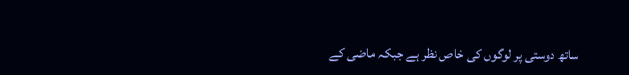ساتھ دوستی پر لوگوں کی خاص نظر ہے جبکہ ماضی کے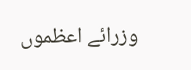وزرائے اعظموں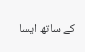کے ساتھ ایسا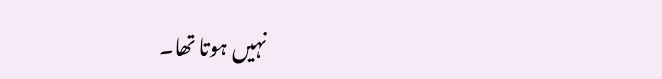نہیں ہوتا تھا۔